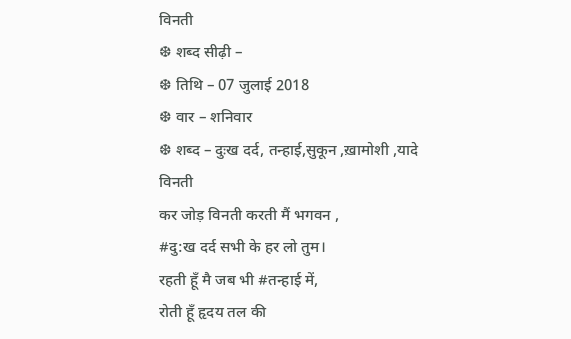विनती
❆ शब्द सीढ़ी –
❆ तिथि – 07 जुलाई 2018
❆ वार – शनिवार
❆ शब्द – दुःख दर्द, तन्हाई,सुकून ,ख़ामोशी ,यादे
विनती
कर जोड़ विनती करती मैं भगवन ,
#दु:ख दर्द सभी के हर लो तुम।
रहती हूँ मै जब भी #तन्हाई में,
रोती हूँ हृदय तल की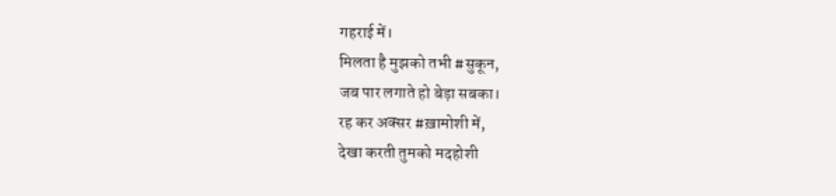गहराई में।
मिलता है मुझको तभी #सुकून,
जब पार लगाते हो बेड़ा सबका।
रह कर अक्सर #ख़ामोशी में,
देखा करती तुमको मदहोशी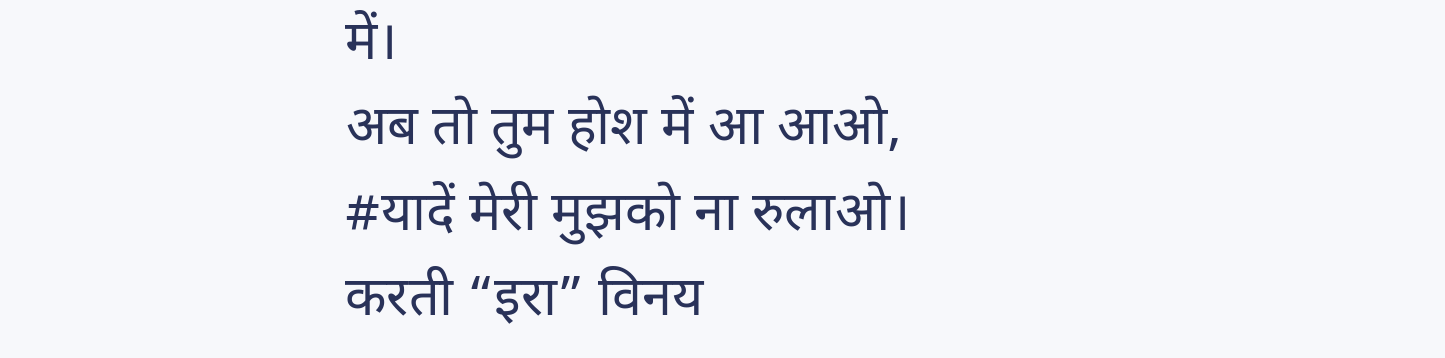में।
अब तो तुम होश में आ आओ,
#यादें मेरी मुझको ना रुलाओ।
करती “इरा” विनय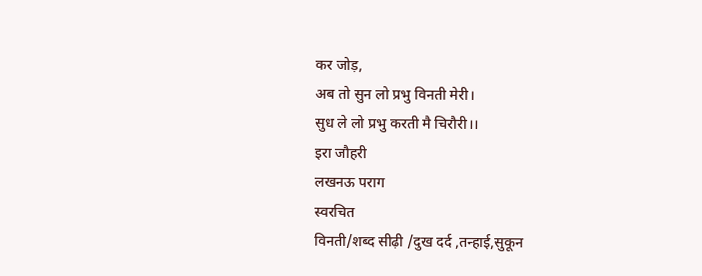कर जोड़,
अब तो सुन लो प्रभु विनती मेरी।
सुध ले लो प्रभु करती मै चिरौरी।।
इरा जौहरी
लखनऊ पराग
स्वरचित
विनती/शब्द सीढ़ी /दुख दर्द ,तन्हाई,सुकून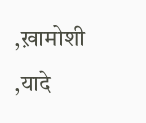,ख़ामोशी ,यादे